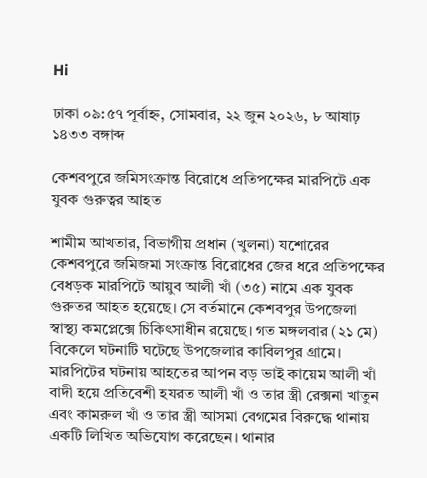Hi

ঢাকা ০৯:৫৭ পূর্বাহ্ন, সোমবার, ২২ জুন ২০২৬, ৮ আষাঢ় ১৪৩৩ বঙ্গাব্দ

কেশবপুরে জমিসংক্রান্ত বিরোধে প্রতিপক্ষের মারপিটে এক যুবক গুরুত্বর আহত

শামীম আখতার, বিভাগীয় প্রধান (খুলনা) যশোরের কেশবপুরে জমিজমা সংক্রান্ত বিরোধের জের ধরে প্রতিপক্ষের বেধড়ক মারপিটে আয়ুব আলী খাঁ (৩৫) নামে এক যুবক গুরুতর আহত হয়েছে। সে বর্তমানে কেশবপুর উপজেলা স্বাস্থ্য কমপ্লেক্সে চিকিৎসাধীন রয়েছে। গত মঙ্গলবার (২১ মে) বিকেলে ঘটনাটি ঘটেছে উপজেলার কাবিলপুর গ্রামে। মারপিটের ঘটনায় আহতের আপন বড় ভাই কায়েম আলী খাঁ বাদী হয়ে প্রতিবেশী হযরত আলী খাঁ ও তার স্ত্রী রেক্সনা খাতুন এবং কামরুল খাঁ ও তার স্ত্রী আসমা বেগমের বিরুদ্ধে থানায় একটি লিখিত অভিযোগ করেছেন। থানার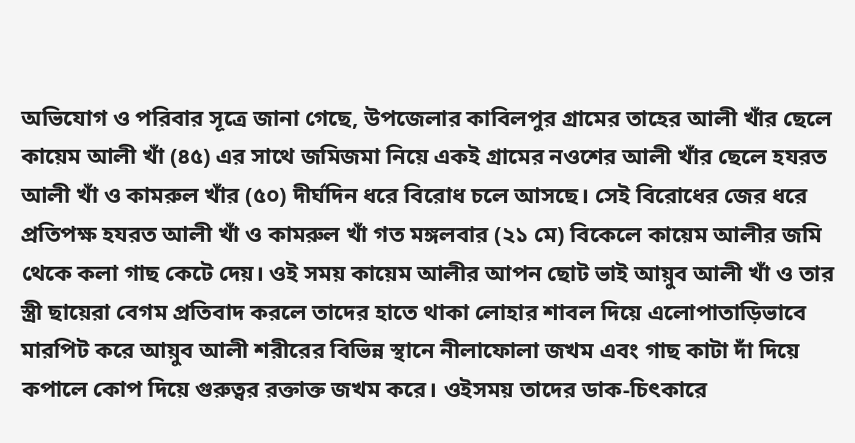অভিযোগ ও পরিবার সূত্রে জানা গেছে, উপজেলার কাবিলপুর গ্রামের তাহের আলী খাঁর ছেলে কায়েম আলী খাঁ (৪৫) এর সাথে জমিজমা নিয়ে একই গ্রামের নওশের আলী খাঁর ছেলে হযরত আলী খাঁ ও কামরুল খাঁর (৫০) দীর্ঘদিন ধরে বিরোধ চলে আসছে। সেই বিরোধের জের ধরে প্রতিপক্ষ হযরত আলী খাঁ ও কামরুল খাঁ গত মঙ্গলবার (২১ মে) বিকেলে কায়েম আলীর জমি থেকে কলা গাছ কেটে দেয়। ওই সময় কায়েম আলীর আপন ছোট ভাই আয়ুব আলী খাঁ ও তার স্ত্রী ছায়েরা বেগম প্রতিবাদ করলে তাদের হাতে থাকা লোহার শাবল দিয়ে এলোপাতাড়িভাবে মারপিট করে আয়ুব আলী শরীরের বিভিন্ন স্থানে নীলাফোলা জখম এবং গাছ কাটা দাঁ দিয়ে কপালে কোপ দিয়ে গুরুত্বর রক্তাক্ত জখম করে। ওইসময় তাদের ডাক-চিৎকারে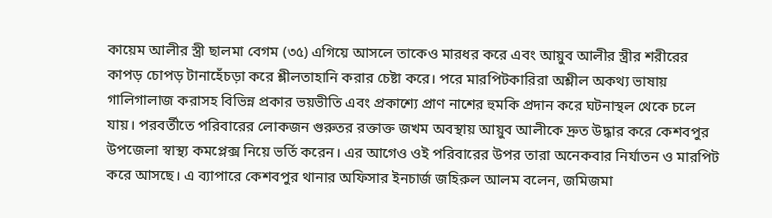কায়েম আলীর স্ত্রী ছালমা বেগম (৩৫) এগিয়ে আসলে তাকেও মারধর করে এবং আয়ুব আলীর স্ত্রীর শরীরের কাপড় চোপড় টানাহেঁচড়া করে শ্লীলতাহানি করার চেষ্টা করে। পরে মারপিটকারিরা অশ্লীল অকথ্য ভাষায় গালিগালাজ করাসহ বিভিন্ন প্রকার ভয়ভীতি এবং প্রকাশ্যে প্রাণ নাশের হুমকি প্রদান করে ঘটনাস্থল থেকে চলে যায়। পরবর্তীতে পরিবারের লোকজন গুরুতর রক্তাক্ত জখম অবস্থায় আয়ুব আলীকে দ্রুত উদ্ধার করে কেশবপুর উপজেলা স্বাস্থ্য কমপ্লেক্স নিয়ে ভর্তি করেন। এর আগেও ওই পরিবারের উপর তারা অনেকবার নির্যাতন ও মারপিট করে আসছে। এ ব্যাপারে কেশবপুর থানার অফিসার ইনচার্জ জহিরুল আলম বলেন, জমিজমা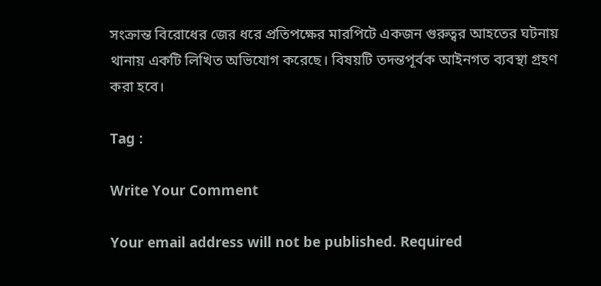সংক্রান্ত বিরোধের জের ধরে প্রতিপক্ষের মারপিটে একজন গুরুত্বর আহতের ঘটনায় থানায় একটি লিখিত অভিযোগ করেছে। বিষয়টি তদন্তপূর্বক আইনগত ব্যবস্থা গ্রহণ করা হবে।

Tag :

Write Your Comment

Your email address will not be published. Required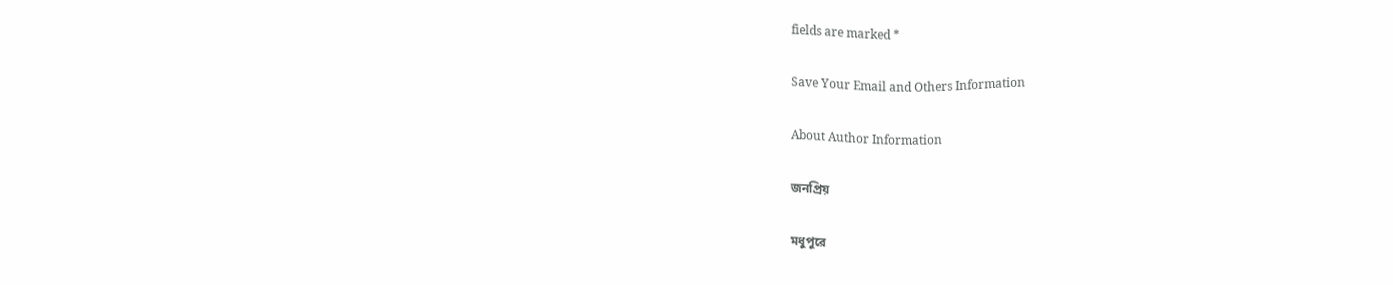fields are marked *

Save Your Email and Others Information

About Author Information

জনপ্রিয়

মধুপুরে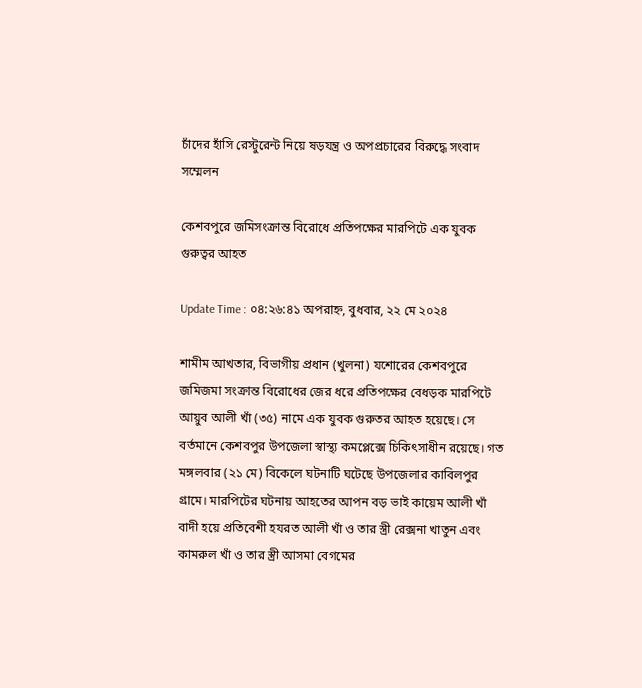চাঁদের হাঁসি রেস্টুরেন্ট নিয়ে ষড়যন্ত্র ও অপপ্রচারের বিরুদ্ধে সংবাদ সম্মেলন

কেশবপুরে জমিসংক্রান্ত বিরোধে প্রতিপক্ষের মারপিটে এক যুবক গুরুত্বর আহত

Update Time : ০৪:২৬:৪১ অপরাহ্ন, বুধবার, ২২ মে ২০২৪

শামীম আখতার, বিভাগীয় প্রধান (খুলনা) যশোরের কেশবপুরে জমিজমা সংক্রান্ত বিরোধের জের ধরে প্রতিপক্ষের বেধড়ক মারপিটে আয়ুব আলী খাঁ (৩৫) নামে এক যুবক গুরুতর আহত হয়েছে। সে বর্তমানে কেশবপুর উপজেলা স্বাস্থ্য কমপ্লেক্সে চিকিৎসাধীন রয়েছে। গত মঙ্গলবার (২১ মে) বিকেলে ঘটনাটি ঘটেছে উপজেলার কাবিলপুর গ্রামে। মারপিটের ঘটনায় আহতের আপন বড় ভাই কায়েম আলী খাঁ বাদী হয়ে প্রতিবেশী হযরত আলী খাঁ ও তার স্ত্রী রেক্সনা খাতুন এবং কামরুল খাঁ ও তার স্ত্রী আসমা বেগমের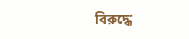বিরুদ্ধে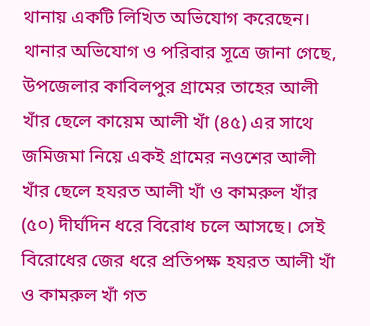থানায় একটি লিখিত অভিযোগ করেছেন। থানার অভিযোগ ও পরিবার সূত্রে জানা গেছে, উপজেলার কাবিলপুর গ্রামের তাহের আলী খাঁর ছেলে কায়েম আলী খাঁ (৪৫) এর সাথে জমিজমা নিয়ে একই গ্রামের নওশের আলী খাঁর ছেলে হযরত আলী খাঁ ও কামরুল খাঁর (৫০) দীর্ঘদিন ধরে বিরোধ চলে আসছে। সেই বিরোধের জের ধরে প্রতিপক্ষ হযরত আলী খাঁ ও কামরুল খাঁ গত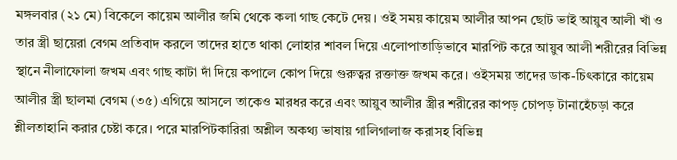মঙ্গলবার (২১ মে) বিকেলে কায়েম আলীর জমি থেকে কলা গাছ কেটে দেয়। ওই সময় কায়েম আলীর আপন ছোট ভাই আয়ুব আলী খাঁ ও তার স্ত্রী ছায়েরা বেগম প্রতিবাদ করলে তাদের হাতে থাকা লোহার শাবল দিয়ে এলোপাতাড়িভাবে মারপিট করে আয়ুব আলী শরীরের বিভিন্ন স্থানে নীলাফোলা জখম এবং গাছ কাটা দাঁ দিয়ে কপালে কোপ দিয়ে গুরুত্বর রক্তাক্ত জখম করে। ওইসময় তাদের ডাক-চিৎকারে কায়েম আলীর স্ত্রী ছালমা বেগম (৩৫) এগিয়ে আসলে তাকেও মারধর করে এবং আয়ুব আলীর স্ত্রীর শরীরের কাপড় চোপড় টানাহেঁচড়া করে শ্লীলতাহানি করার চেষ্টা করে। পরে মারপিটকারিরা অশ্লীল অকথ্য ভাষায় গালিগালাজ করাসহ বিভিন্ন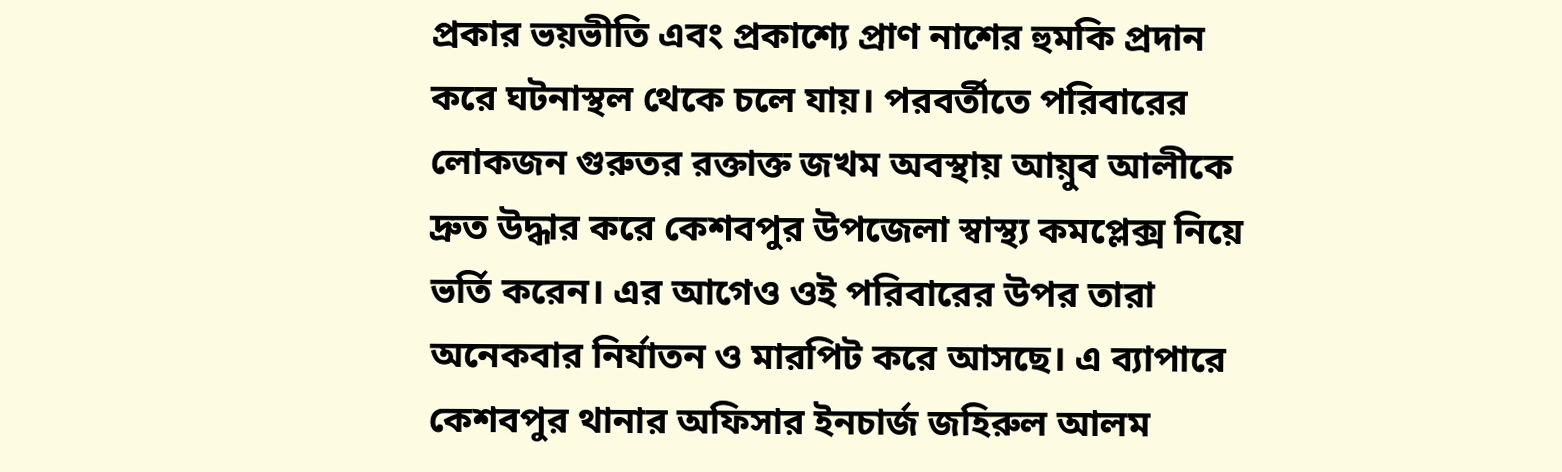প্রকার ভয়ভীতি এবং প্রকাশ্যে প্রাণ নাশের হুমকি প্রদান করে ঘটনাস্থল থেকে চলে যায়। পরবর্তীতে পরিবারের লোকজন গুরুতর রক্তাক্ত জখম অবস্থায় আয়ুব আলীকে দ্রুত উদ্ধার করে কেশবপুর উপজেলা স্বাস্থ্য কমপ্লেক্স নিয়ে ভর্তি করেন। এর আগেও ওই পরিবারের উপর তারা অনেকবার নির্যাতন ও মারপিট করে আসছে। এ ব্যাপারে কেশবপুর থানার অফিসার ইনচার্জ জহিরুল আলম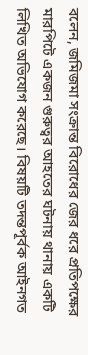বলেন, জমিজমা সংক্রান্ত বিরোধের জের ধরে প্রতিপক্ষের মারপিটে একজন গুরুত্বর আহতের ঘটনায় থানায় একটি লিখিত অভিযোগ করেছে। বিষয়টি তদন্তপূর্বক আইনগত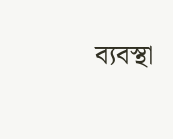ব্যবস্থা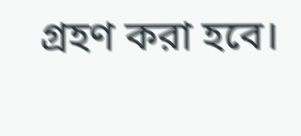গ্রহণ করা হবে।